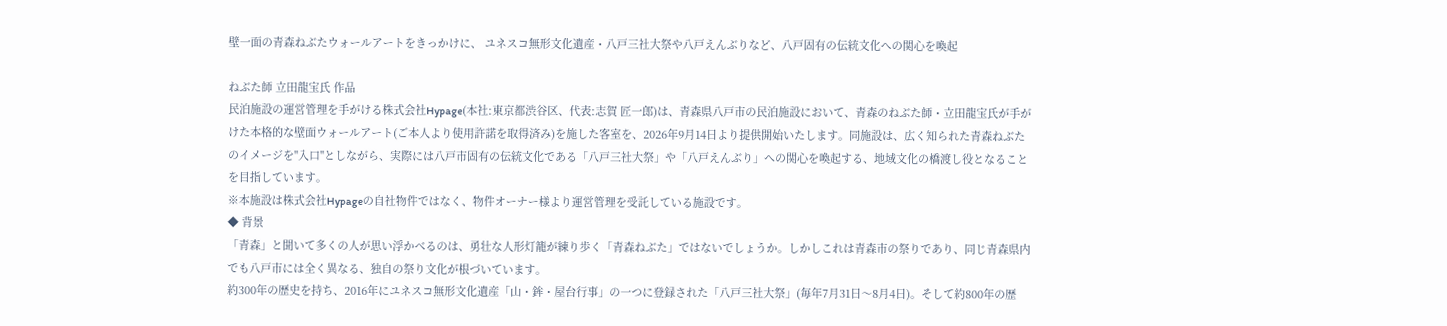壁一面の青森ねぶたウォールアートをきっかけに、 ユネスコ無形文化遺産・八戸三社大祭や八戸えんぶりなど、八戸固有の伝統文化への関心を喚起

ねぶた師 立田龍宝氏 作品
民泊施設の運営管理を手がける株式会社Hypage(本社:東京都渋谷区、代表:志賀 匠一郎)は、青森県八戸市の民泊施設において、青森のねぶた師・立田龍宝氏が手がけた本格的な壁面ウォールアート(ご本人より使用許諾を取得済み)を施した客室を、2026年9月14日より提供開始いたします。同施設は、広く知られた青森ねぶたのイメージを"入口"としながら、実際には八戸市固有の伝統文化である「八戸三社大祭」や「八戸えんぶり」への関心を喚起する、地域文化の橋渡し役となることを目指しています。
※本施設は株式会社Hypageの自社物件ではなく、物件オーナー様より運営管理を受託している施設です。
◆ 背景
「青森」と聞いて多くの人が思い浮かべるのは、勇壮な人形灯籠が練り歩く「青森ねぶた」ではないでしょうか。しかしこれは青森市の祭りであり、同じ青森県内でも八戸市には全く異なる、独自の祭り文化が根づいています。
約300年の歴史を持ち、2016年にユネスコ無形文化遺産「山・鉾・屋台行事」の一つに登録された「八戸三社大祭」(毎年7月31日〜8月4日)。そして約800年の歴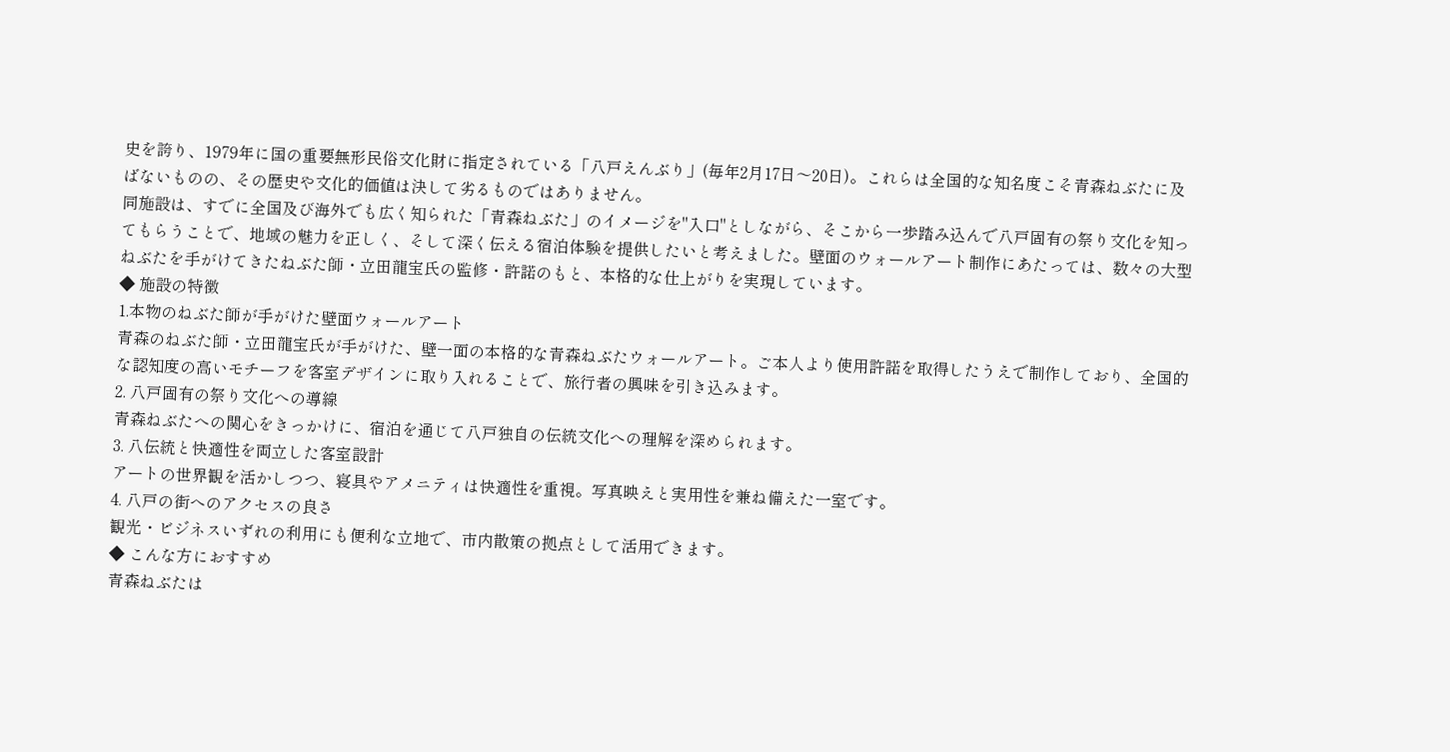史を誇り、1979年に国の重要無形民俗文化財に指定されている「八戸えんぶり」(毎年2月17日〜20日)。これらは全国的な知名度こそ青森ねぶたに及ばないものの、その歴史や文化的価値は決して劣るものではありません。
同施設は、すでに全国及び海外でも広く知られた「青森ねぶた」のイメージを"入口"としながら、そこから一歩踏み込んで八戸固有の祭り文化を知ってもらうことで、地域の魅力を正しく、そして深く伝える宿泊体験を提供したいと考えました。壁面のウォールアート制作にあたっては、数々の大型ねぶたを手がけてきたねぶた師・立田龍宝氏の監修・許諾のもと、本格的な仕上がりを実現しています。
◆ 施設の特徴
1.本物のねぶた師が手がけた壁面ウォールアート
青森のねぶた師・立田龍宝氏が手がけた、壁一面の本格的な青森ねぶたウォールアート。ご本人より使用許諾を取得したうえで制作しており、全国的な認知度の高いモチーフを客室デザインに取り入れることで、旅行者の興味を引き込みます。
2. 八戸固有の祭り文化への導線
青森ねぶたへの関心をきっかけに、宿泊を通じて八戸独自の伝統文化への理解を深められます。
3. 八伝統と快適性を両立した客室設計
アートの世界観を活かしつつ、寝具やアメニティは快適性を重視。写真映えと実用性を兼ね備えた一室です。
4. 八戸の街へのアクセスの良さ
観光・ビジネスいずれの利用にも便利な立地で、市内散策の拠点として活用できます。
◆ こんな方におすすめ
青森ねぶたは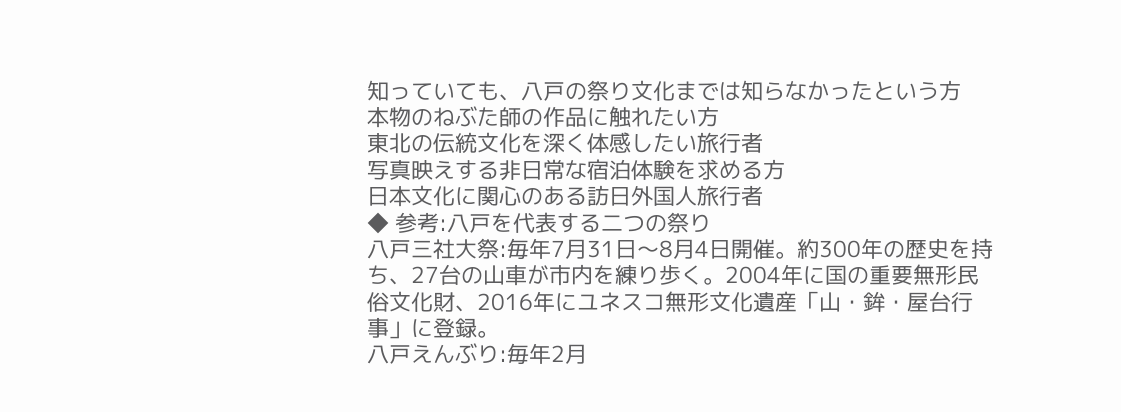知っていても、八戸の祭り文化までは知らなかったという方
本物のねぶた師の作品に触れたい方
東北の伝統文化を深く体感したい旅行者
写真映えする非日常な宿泊体験を求める方
日本文化に関心のある訪日外国人旅行者
◆ 参考:八戸を代表する二つの祭り
八戸三社大祭:毎年7月31日〜8月4日開催。約300年の歴史を持ち、27台の山車が市内を練り歩く。2004年に国の重要無形民俗文化財、2016年にユネスコ無形文化遺産「山・鉾・屋台行事」に登録。
八戸えんぶり:毎年2月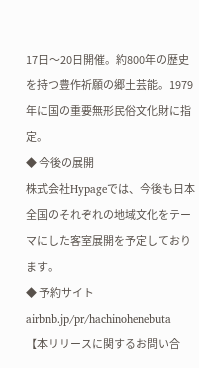17日〜20日開催。約800年の歴史を持つ豊作祈願の郷土芸能。1979年に国の重要無形民俗文化財に指定。
◆ 今後の展開
株式会社Hypageでは、今後も日本全国のそれぞれの地域文化をテーマにした客室展開を予定しております。
◆ 予約サイト
airbnb.jp/pr/hachinohenebuta
【本リリースに関するお問い合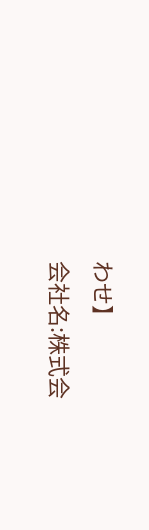わせ】
会社名:株式会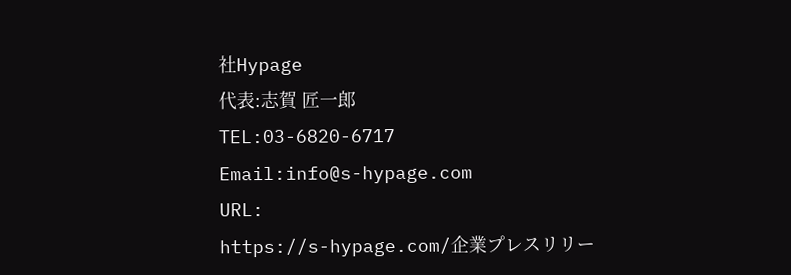社Hypage
代表:志賀 匠一郎
TEL:03-6820-6717
Email:info@s-hypage.com
URL:
https://s-hypage.com/企業プレスリリー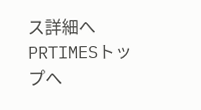ス詳細へPRTIMESトップへ